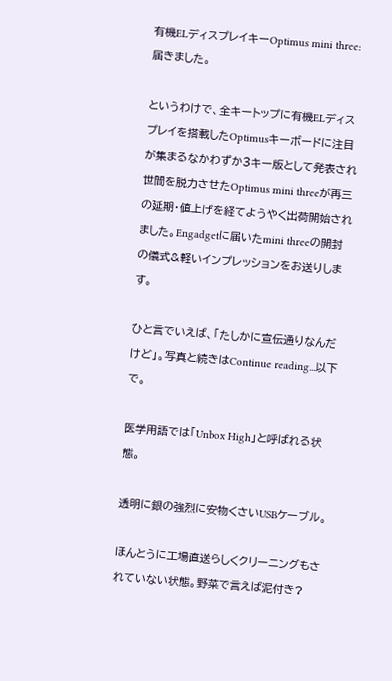有機ELディスプレイキーOptimus mini three:届きました。

というわけで、全キートップに有機ELディスプレイを搭載したOptimusキーボードに注目が集まるなかわずか3キー版として発表され世間を脱力させたOptimus mini threeが再三の延期・値上げを経てようやく出荷開始されました。Engadgetに届いたmini threeの開封の儀式&軽いインプレッションをお送りします。

ひと言でいえば、「たしかに宣伝通りなんだけど」。写真と続きはContinue reading...以下で。

医学用語では「Unbox High」と呼ばれる状態。

透明に銀の強烈に安物くさいUSBケーブル。

ほんとうに工場直送らしくクリーニングもされていない状態。野菜で言えば泥付き?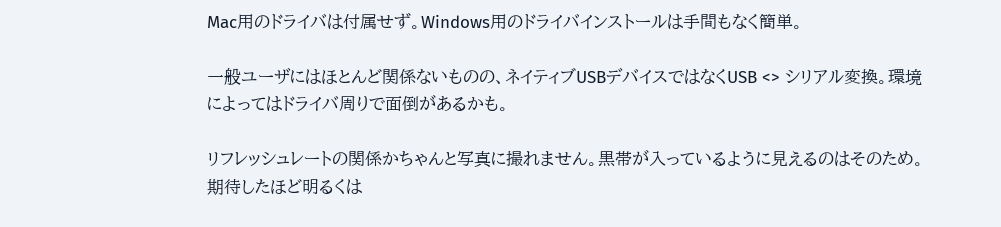Mac用のドライバは付属せず。Windows用のドライバインストールは手間もなく簡単。

一般ユーザにはほとんど関係ないものの、ネイティブUSBデバイスではなくUSB <> シリアル変換。環境によってはドライバ周りで面倒があるかも。

リフレッシュレートの関係かちゃんと写真に撮れません。黒帯が入っているように見えるのはそのため。期待したほど明るくは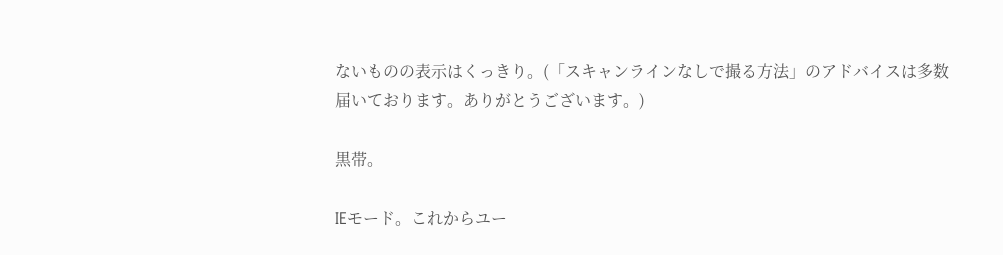ないものの表示はくっきり。(「スキャンラインなしで撮る方法」のアドバイスは多数届いております。ありがとうございます。)

黒帯。

IEモード。これからユー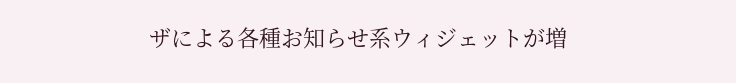ザによる各種お知らせ系ウィジェットが増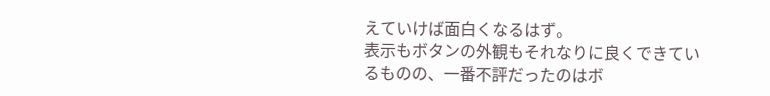えていけば面白くなるはず。
表示もボタンの外観もそれなりに良くできているものの、一番不評だったのはボ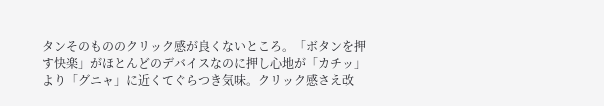タンそのもののクリック感が良くないところ。「ボタンを押す快楽」がほとんどのデバイスなのに押し心地が「カチッ」より「グニャ」に近くてぐらつき気味。クリック感さえ改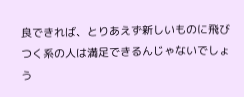良できれば、とりあえず新しいものに飛びつく系の人は満足できるんじゃないでしょう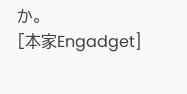か。
[本家Engadget]